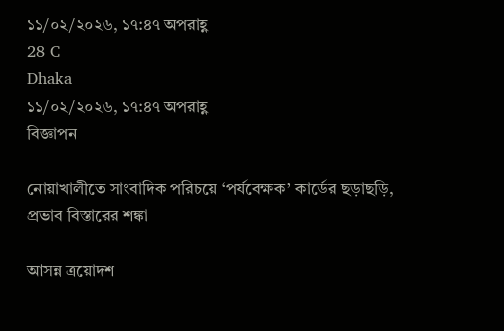১১/০২/২০২৬, ১৭:৪৭ অপরাহ্ণ
28 C
Dhaka
১১/০২/২০২৬, ১৭:৪৭ অপরাহ্ণ
বিজ্ঞাপন

নোয়াখালীতে সাংবাদিক পরিচয়ে ‘পর্যবেক্ষক’ কার্ডের ছড়াছড়ি, প্রভাব বিস্তারের শঙ্কা

আসন্ন ত্রয়োদশ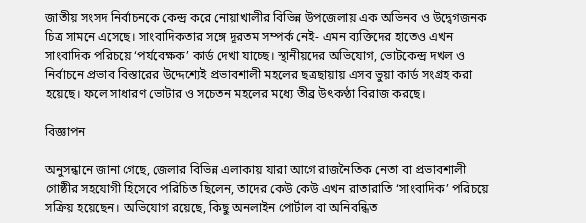জাতীয় সংসদ নির্বাচনকে কেন্দ্র করে নোয়াখালীর বিভিন্ন উপজেলায় এক অভিনব ও উদ্বেগজনক চিত্র সামনে এসেছে। সাংবাদিকতার সঙ্গে দূরতম সম্পর্ক নেই- এমন ব্যক্তিদের হাতেও এখন সাংবাদিক পরিচয়ে ‘পর্যবেক্ষক’ কার্ড দেখা যাচ্ছে। স্থানীয়দের অভিযোগ, ভোটকেন্দ্র দখল ও নির্বাচনে প্রভাব বিস্তারের উদ্দেশ্যেই প্রভাবশালী মহলের ছত্রছায়ায় এসব ভুয়া কার্ড সংগ্রহ করা হয়েছে। ফলে সাধারণ ভোটার ও সচেতন মহলের মধ্যে তীব্র উৎকণ্ঠা বিরাজ করছে।

বিজ্ঞাপন

অনুসন্ধানে জানা গেছে, জেলার বিভিন্ন এলাকায় যারা আগে রাজনৈতিক নেতা বা প্রভাবশালী গোষ্ঠীর সহযোগী হিসেবে পরিচিত ছিলেন, তাদের কেউ কেউ এখন রাতারাতি ‘সাংবাদিক’ পরিচয়ে সক্রিয় হয়েছেন। অভিযোগ রয়েছে, কিছু অনলাইন পোর্টাল বা অনিবন্ধিত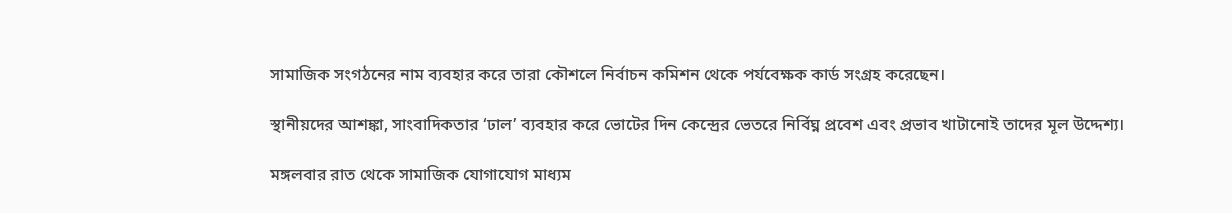সামাজিক সংগঠনের নাম ব্যবহার করে তারা কৌশলে নির্বাচন কমিশন থেকে পর্যবেক্ষক কার্ড সংগ্রহ করেছেন।

স্থানীয়দের আশঙ্কা, সাংবাদিকতার ‘ঢাল’ ব্যবহার করে ভোটের দিন কেন্দ্রের ভেতরে নির্বিঘ্ন প্রবেশ এবং প্রভাব খাটানোই তাদের মূল উদ্দেশ্য।

মঙ্গলবার রাত থেকে সামাজিক যোগাযোগ মাধ্যম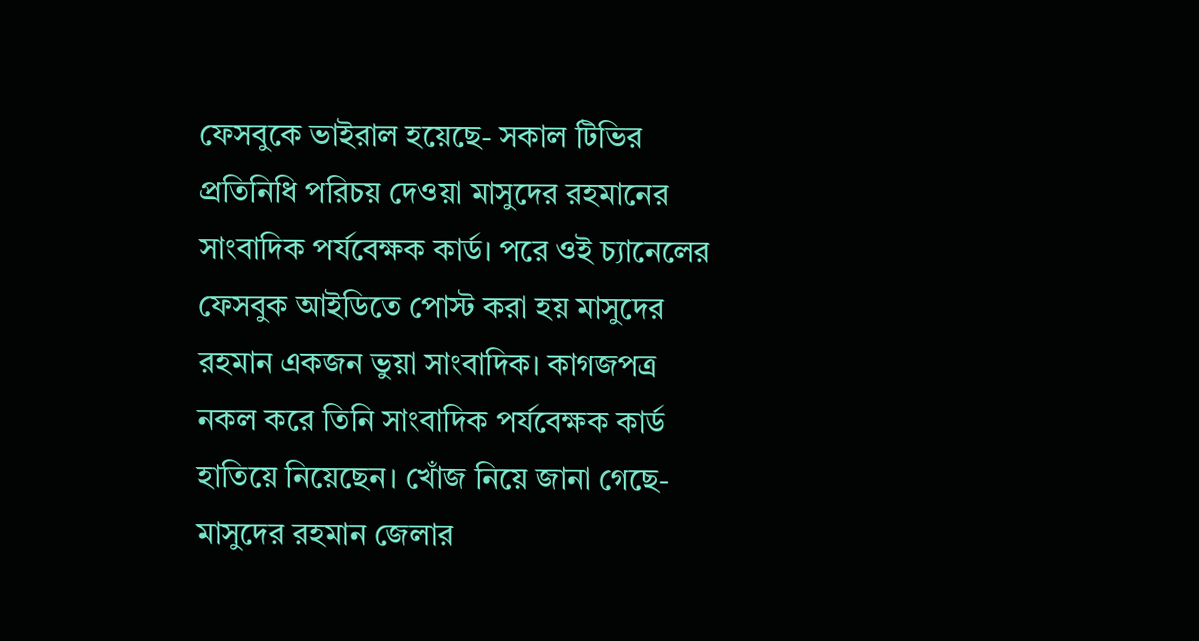ফেসবুকে ভাইরাল হয়েছে- সকাল টিভির প্রতিনিধি পরিচয় দেওয়া মাসুদের রহমানের সাংবাদিক পর্যবেক্ষক কার্ড। পরে ওই চ্যানেলের ফেসবুক আইডিতে পোস্ট করা হয় মাসুদের রহমান একজন ভুয়া সাংবাদিক। কাগজপত্র নকল করে তিনি সাংবাদিক পর্যবেক্ষক কার্ড হাতিয়ে নিয়েছেন। খোঁজ নিয়ে জানা গেছে- মাসুদের রহমান জেলার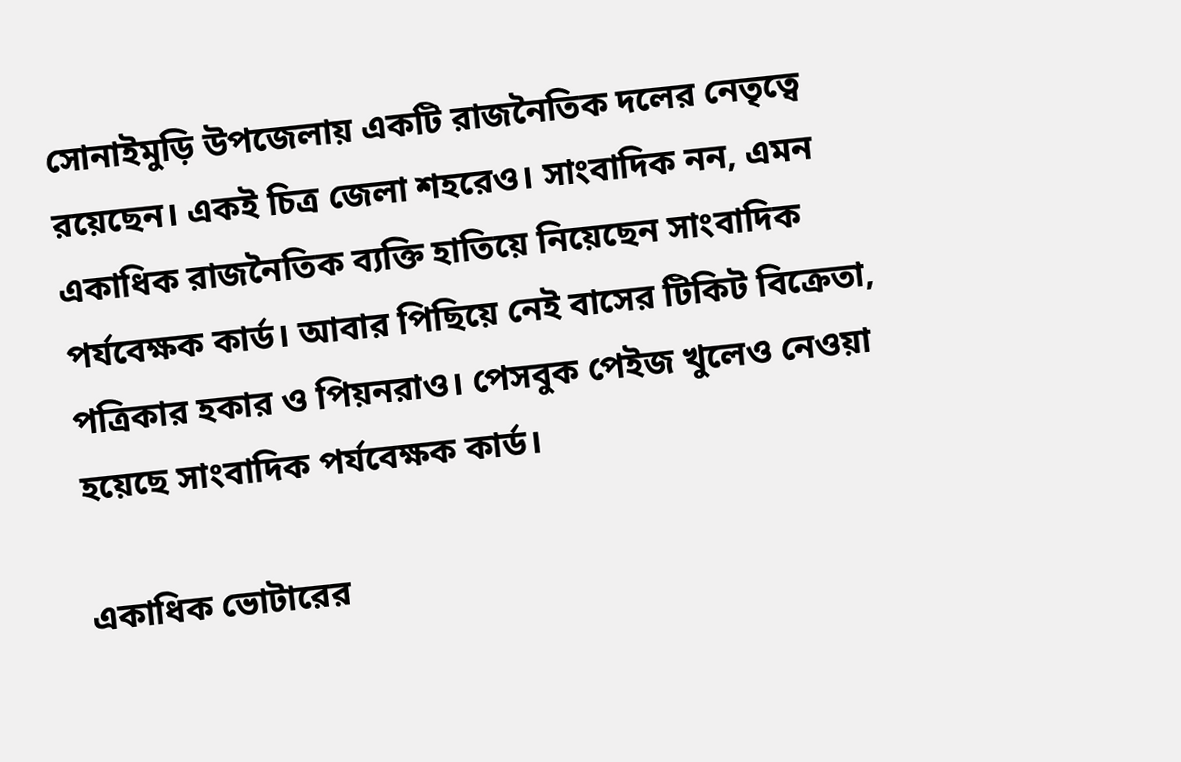সোনাইমুড়ি উপজেলায় একটি রাজনৈতিক দলের নেতৃত্বে রয়েছেন। একই চিত্র জেলা শহরেও। সাংবাদিক নন, এমন একাধিক রাজনৈতিক ব্যক্তি হাতিয়ে নিয়েছেন সাংবাদিক পর্যবেক্ষক কার্ড। আবার পিছিয়ে নেই বাসের টিকিট বিক্রেতা, পত্রিকার হকার ও পিয়নরাও। পেসবুক পেইজ খুলেও নেওয়া হয়েছে সাংবাদিক পর্যবেক্ষক কার্ড।

একাধিক ভোটারের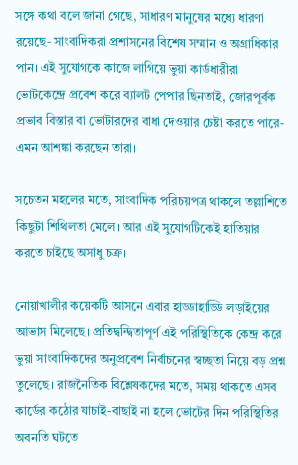সঙ্গে কথা বলে জানা গেছে, সাধারণ মানুষের মধ্যে ধারণা রয়েছে- সাংবাদিকরা প্রশাসনের বিশেষ সম্মান ও অগ্রাধিকার পান। এই সুযোগকে কাজে লাগিয়ে ভুয়া কার্ডধারীরা ভোটকেন্দ্রে প্রবেশ করে ব্যালট পেপার ছিনতাই, জোরপূর্বক প্রভাব বিস্তার বা ভোটারদের বাধা দেওয়ার চেষ্টা করতে পারে- এমন আশঙ্কা করছেন তারা।

সচেতন মহলের মতে, সাংবাদিক পরিচয়পত্র থাকলে তল্লাশিতে কিছুটা শিথিলতা মেলে। আর এই সুযোগটিকেই হাতিয়ার করতে চাইছে অসাধু চক্র।

নোয়াখালীর কয়েকটি আসনে এবার হাড্ডাহাড্ডি লড়াইয়ের আভাস মিলেছে। প্রতিদ্বন্দ্বিতাপূর্ণ এই পরিস্থিতিকে কেন্দ্র করে ভুয়া সাংবাদিকদের অনুপ্রবেশ নির্বাচনের স্বচ্ছতা নিয়ে বড় প্রশ্ন তুলেছে। রাজনৈতিক বিশ্লেষকদের মতে, সময় থাকতে এসব কার্ডের কঠোর যাচাই-বাছাই না হলে ভোটের দিন পরিস্থিতির অবনতি ঘটতে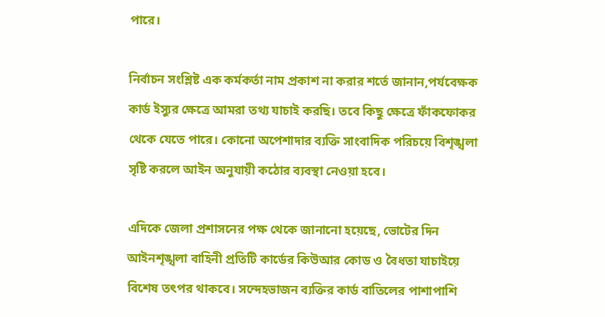পারে।

নির্বাচন সংশ্লিষ্ট এক কর্মকর্তা নাম প্রকাশ না করার শর্তে জানান,পর্যবেক্ষক কার্ড ইস্যুর ক্ষেত্রে আমরা তথ্য যাচাই করছি। তবে কিছু ক্ষেত্রে ফাঁকফোকর থেকে যেতে পারে। কোনো অপেশাদার ব্যক্তি সাংবাদিক পরিচয়ে বিশৃঙ্খলা সৃষ্টি করলে আইন অনুযায়ী কঠোর ব্যবস্থা নেওয়া হবে।

এদিকে জেলা প্রশাসনের পক্ষ থেকে জানানো হয়েছে, ভোটের দিন আইনশৃঙ্খলা বাহিনী প্রতিটি কার্ডের কিউআর কোড ও বৈধতা যাচাইয়ে বিশেষ তৎপর থাকবে। সন্দেহভাজন ব্যক্তির কার্ড বাতিলের পাশাপাশি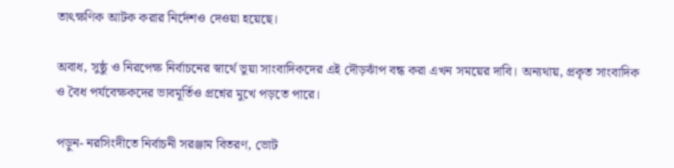তাৎক্ষণিক আটক করার নির্দেশও দেওয়া হয়েছে।

অবাধ, সুষ্ঠু ও নিরপেক্ষ নির্বাচনের স্বার্থে ভুয়া সাংবাদিকদের এই দৌড়ঝাঁপ বন্ধ করা এখন সময়ের দাবি। অন্যথায়, প্রকৃত সাংবাদিক ও বৈধ পর্যবেক্ষকদের ভাবমূর্তিও প্রশ্নের মুখে পড়তে পারে।

পড়ুন- নরসিংদীতে নির্বাচনী সরঞ্জাম বিতরণ, ভোট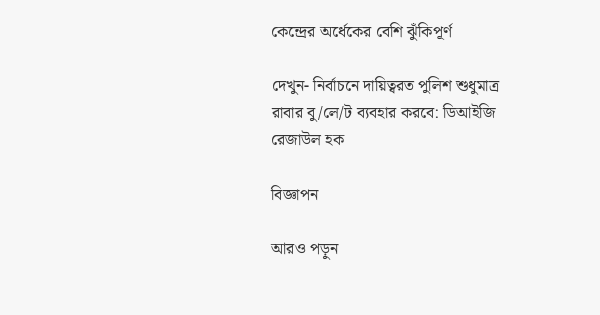কেন্দ্রের অর্ধেকের বেশি ঝুঁকিপূর্ণ

দেখুন- নির্বাচনে দায়িত্বরত পুলিশ শুধুমাত্র রাবার বু/লে/ট ব্যবহার করবে: ডিআইজি রেজাউল হক

বিজ্ঞাপন

আরও পড়ুন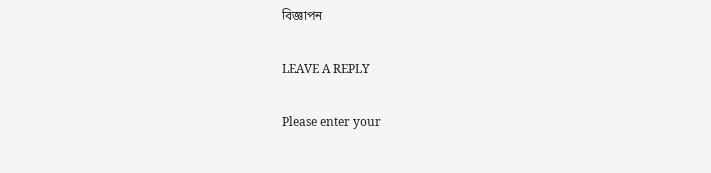বিজ্ঞাপন

LEAVE A REPLY

Please enter your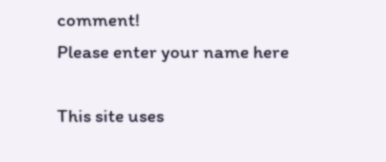comment!
Please enter your name here

This site uses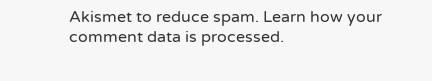Akismet to reduce spam. Learn how your comment data is processed.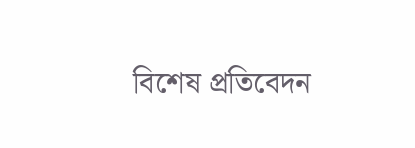বিশেষ প্রতিবেদন